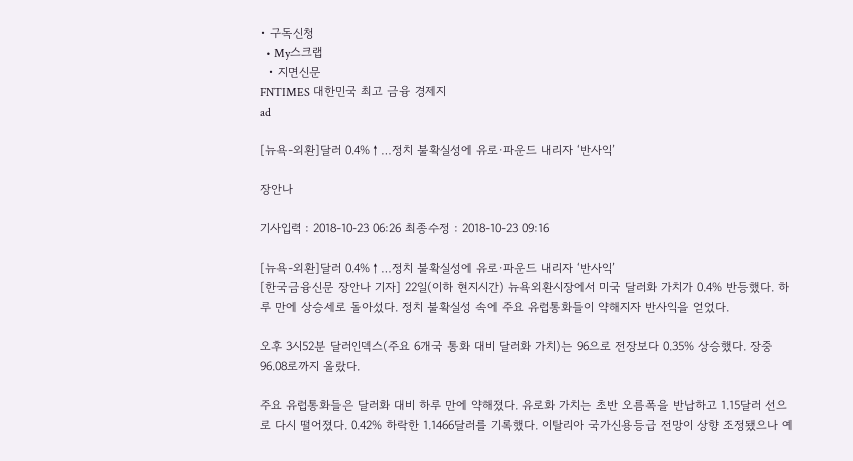• 구독신청
  • My스크랩
  • 지면신문
FNTIMES 대한민국 최고 금융 경제지
ad

[뉴욕-외환]달러 0.4%↑…정치 불확실성에 유로·파운드 내리자 ‘반사익’

장안나

기사입력 : 2018-10-23 06:26 최종수정 : 2018-10-23 09:16

[뉴욕-외환]달러 0.4%↑…정치 불확실성에 유로·파운드 내리자 ‘반사익’
[한국금융신문 장안나 기자] 22일(이하 현지시간) 뉴욕외환시장에서 미국 달러화 가치가 0.4% 반등했다. 하루 만에 상승세로 돌아섰다. 정치 불확실성 속에 주요 유럽통화들이 약해지자 반사익을 얻었다.

오후 3시52분 달러인덱스(주요 6개국 통화 대비 달러화 가치)는 96으로 전장보다 0.35% 상승했다. 장중 96.08로까지 올랐다.

주요 유럽통화들은 달러화 대비 하루 만에 약해졌다. 유로화 가치는 초반 오름폭을 반납하고 1.15달러 선으로 다시 떨어졌다. 0.42% 하락한 1.1466달러를 기록했다. 이탈리아 국가신용등급 전망이 상향 조정됐으나 예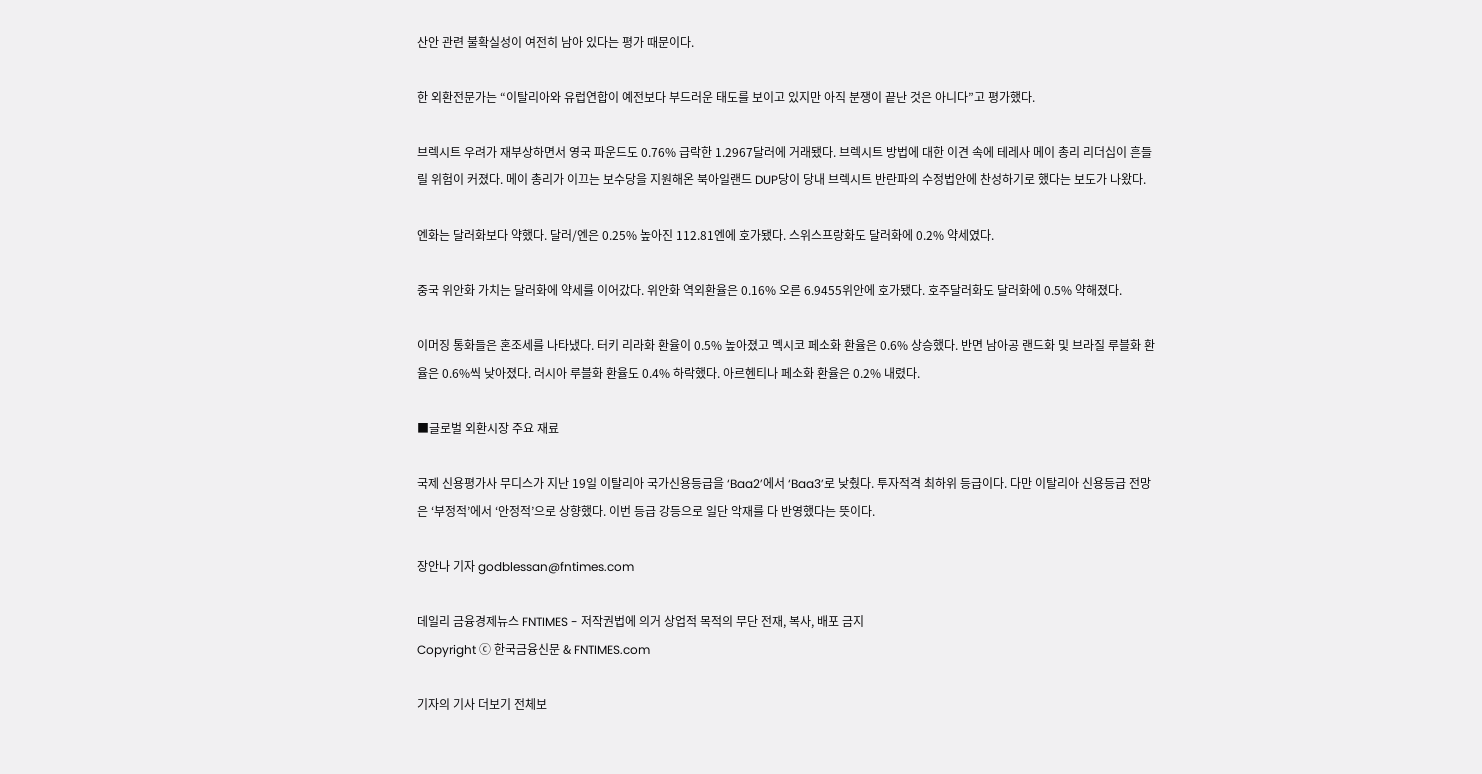산안 관련 불확실성이 여전히 남아 있다는 평가 때문이다.

한 외환전문가는 “이탈리아와 유럽연합이 예전보다 부드러운 태도를 보이고 있지만 아직 분쟁이 끝난 것은 아니다”고 평가했다.

브렉시트 우려가 재부상하면서 영국 파운드도 0.76% 급락한 1.2967달러에 거래됐다. 브렉시트 방법에 대한 이견 속에 테레사 메이 총리 리더십이 흔들릴 위험이 커졌다. 메이 총리가 이끄는 보수당을 지원해온 북아일랜드 DUP당이 당내 브렉시트 반란파의 수정법안에 찬성하기로 했다는 보도가 나왔다.

엔화는 달러화보다 약했다. 달러/엔은 0.25% 높아진 112.81엔에 호가됐다. 스위스프랑화도 달러화에 0.2% 약세였다.

중국 위안화 가치는 달러화에 약세를 이어갔다. 위안화 역외환율은 0.16% 오른 6.9455위안에 호가됐다. 호주달러화도 달러화에 0.5% 약해졌다.

이머징 통화들은 혼조세를 나타냈다. 터키 리라화 환율이 0.5% 높아졌고 멕시코 페소화 환율은 0.6% 상승했다. 반면 남아공 랜드화 및 브라질 루블화 환율은 0.6%씩 낮아졌다. 러시아 루블화 환율도 0.4% 하락했다. 아르헨티나 페소화 환율은 0.2% 내렸다.

■글로벌 외환시장 주요 재료

국제 신용평가사 무디스가 지난 19일 이탈리아 국가신용등급을 ‘Baa2’에서 ‘Baa3’로 낮췄다. 투자적격 최하위 등급이다. 다만 이탈리아 신용등급 전망은 ‘부정적’에서 ‘안정적’으로 상향했다. 이번 등급 강등으로 일단 악재를 다 반영했다는 뜻이다.

장안나 기자 godblessan@fntimes.com

데일리 금융경제뉴스 FNTIMES - 저작권법에 의거 상업적 목적의 무단 전재, 복사, 배포 금지
Copyright ⓒ 한국금융신문 & FNTIMES.com

기자의 기사 더보기 전체보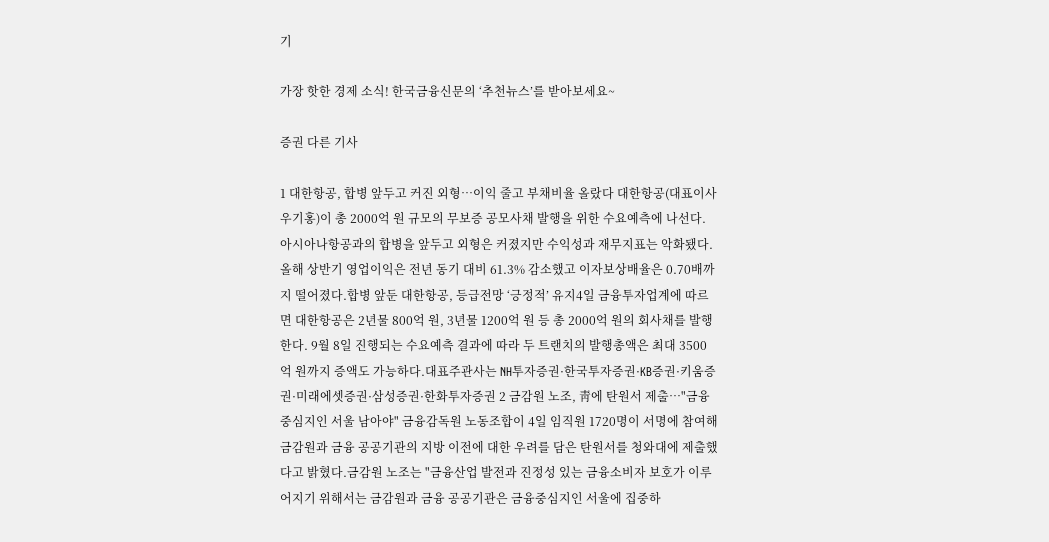기

가장 핫한 경제 소식! 한국금융신문의 ‘추천뉴스’를 받아보세요~

증권 다른 기사

1 대한항공, 합병 앞두고 커진 외형…이익 줄고 부채비율 올랐다 대한항공(대표이사 우기홍)이 총 2000억 원 규모의 무보증 공모사채 발행을 위한 수요예측에 나선다. 아시아나항공과의 합병을 앞두고 외형은 커졌지만 수익성과 재무지표는 악화됐다. 올해 상반기 영업이익은 전년 동기 대비 61.3% 감소했고 이자보상배율은 0.70배까지 떨어졌다.합병 앞둔 대한항공, 등급전망 ‘긍정적’ 유지4일 금융투자업계에 따르면 대한항공은 2년물 800억 원, 3년물 1200억 원 등 총 2000억 원의 회사채를 발행한다. 9월 8일 진행되는 수요예측 결과에 따라 두 트랜치의 발행총액은 최대 3500억 원까지 증액도 가능하다.대표주관사는 NH투자증권·한국투자증권·KB증권·키움증권·미래에셋증권·삼성증권·한화투자증권 2 금감원 노조, 靑에 탄원서 제출…"금융중심지인 서울 남아야" 금융감독원 노동조합이 4일 임직원 1720명이 서명에 참여해 금감원과 금융 공공기관의 지방 이전에 대한 우려를 담은 탄원서를 청와대에 제출했다고 밝혔다.금감원 노조는 "금융산업 발전과 진정성 있는 금융소비자 보호가 이루어지기 위해서는 금감원과 금융 공공기관은 금융중심지인 서울에 집중하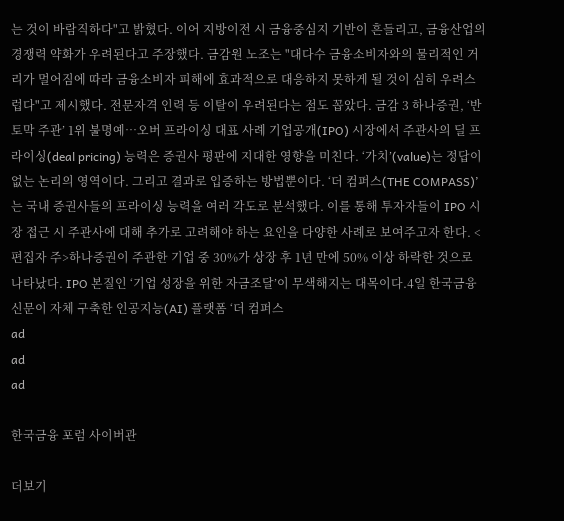는 것이 바람직하다"고 밝혔다. 이어 지방이전 시 금융중심지 기반이 흔들리고, 금융산업의 경쟁력 약화가 우려된다고 주장했다. 금감원 노조는 "대다수 금융소비자와의 물리적인 거리가 멀어짐에 따라 금융소비자 피해에 효과적으로 대응하지 못하게 될 것이 심히 우려스럽다"고 제시했다. 전문자격 인력 등 이탈이 우려된다는 점도 꼽았다. 금감 3 하나증권, ‘반토막 주관’ 1위 불명예…오버 프라이싱 대표 사례 기업공개(IPO) 시장에서 주관사의 딜 프라이싱(deal pricing) 능력은 증권사 평판에 지대한 영향을 미친다. ‘가치’(value)는 정답이 없는 논리의 영역이다. 그리고 결과로 입증하는 방법뿐이다. ‘더 컴퍼스(THE COMPASS)’는 국내 증권사들의 프라이싱 능력을 여러 각도로 분석했다. 이를 통해 투자자들이 IPO 시장 접근 시 주관사에 대해 추가로 고려해야 하는 요인을 다양한 사례로 보여주고자 한다. <편집자 주>하나증권이 주관한 기업 중 30%가 상장 후 1년 만에 50% 이상 하락한 것으로 나타났다. IPO 본질인 ‘기업 성장을 위한 자금조달’이 무색해지는 대목이다.4일 한국금융신문이 자체 구축한 인공지능(AI) 플랫폼 ‘더 컴퍼스
ad
ad
ad

한국금융 포럼 사이버관

더보기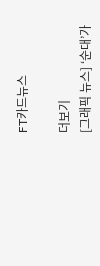FT카드뉴스

더보기
[그래픽 뉴스] ‘순대’가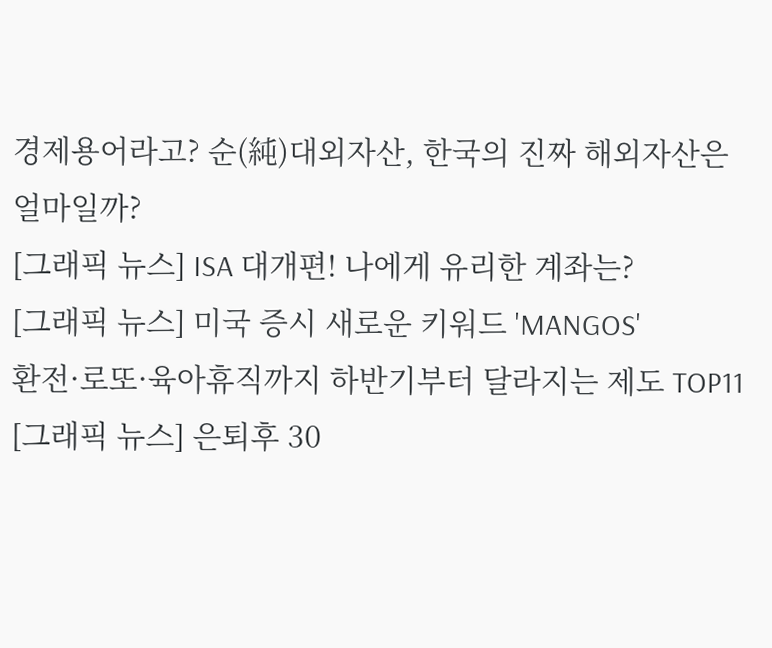경제용어라고? 순(純)대외자산, 한국의 진짜 해외자산은 얼마일까?
[그래픽 뉴스] ISA 대개편! 나에게 유리한 계좌는?
[그래픽 뉴스] 미국 증시 새로운 키워드 'MANGOS'
환전·로또·육아휴직까지 하반기부터 달라지는 제도 TOP11
[그래픽 뉴스] 은퇴후 30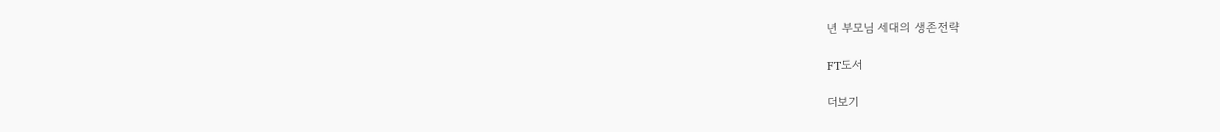년 부모님 세대의 생존전략

FT도서

더보기